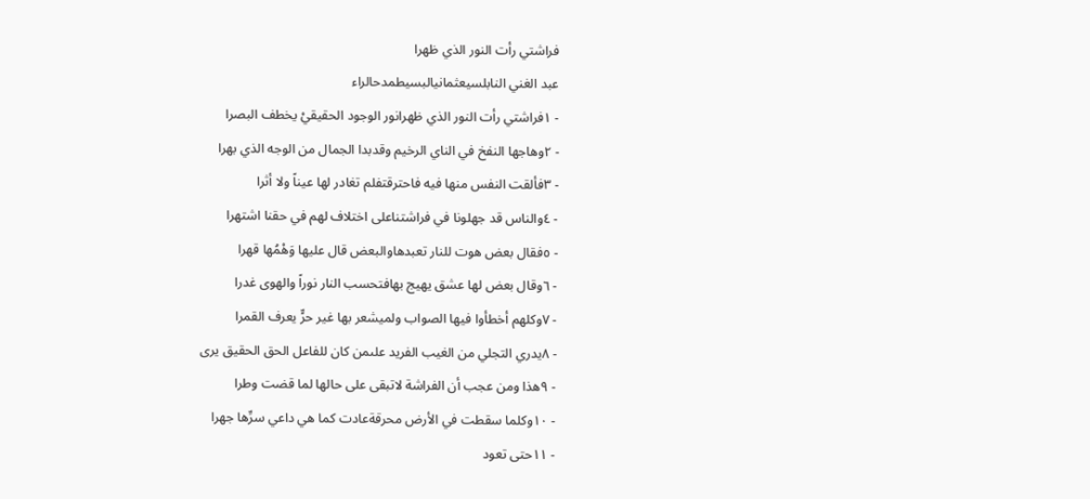فراشتي رأت النور الذي ظهرا
عبد الغني النابلسيعثمانيالبسيطمدحالراء
- ١فراشتي رأت النور الذي ظهرانور الوجود الحقيقيْ يخطف البصرا
- ٢وهاجها النفخ في الناي الرخيم وقدبدا الجمال من الوجه الذي بهرا
- ٣فألقت النفس منها فيه فاحترقتفلم تغادر لها عيناً ولا أثرا
- ٤والناس قد جهلونا في فراشتناعلى اختلاف لهم في حقنا اشتهرا
- ٥فقال بعض هوت للنار تعبدهاوالبعض قال عليها وَهْمُها قهرا
- ٦وقال بعض لها عشق يهيج بهافتحسب النار نوراً والهوى غدرا
- ٧وكلهم أخطأوا فيها الصواب ولميشعر بها غير حرٍّ يعرف القمرا
- ٨يدري التجلي من الغيب الفريد علىمن كان للفاعل الحق الحقيق يرى
- ٩هذا ومن عجب أن الفراشة لاتبقى على حالها لما قضت وطرا
- ١٠وكلما سقطت في الأرض محرقةعادت كما هي داعي سرِّها جهرا
- ١١حتى تعود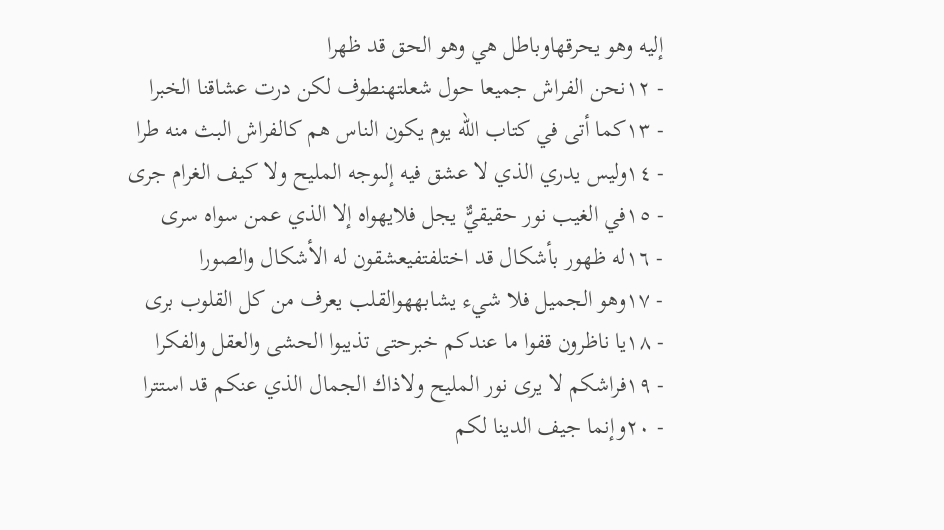إليه وهو يحرقهاوباطل هي وهو الحق قد ظهرا
- ١٢نحن الفراش جميعا حول شعلتهنطوف لكن درت عشاقنا الخبرا
- ١٣كما أتى في كتاب الله يوم يكون الناس هم كالفراش البث منه طرا
- ١٤وليس يدري الذي لا عشق فيه إلىوجه المليح ولا كيف الغرام جرى
- ١٥في الغيب نور حقيقيٌّ يجل فلايهواه إلا الذي عمن سواه سرى
- ١٦له ظهور بأشكال قد اختلفتفيعشقون له الأشكال والصورا
- ١٧وهو الجميل فلا شيء يشابههوالقلب يعرف من كل القلوب برى
- ١٨يا ناظرون قفوا ما عندكم خبرحتى تذيبوا الحشى والعقل والفكرا
- ١٩فراشكم لا يرى نور المليح ولاذاك الجمال الذي عنكم قد استترا
- ٢٠وإنما جيف الدينا لكم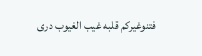فتنوغيركم قلبه غيب الغيوب درى